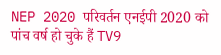NEP 2020 परिवर्तन एनईपी 2020 को पांच वर्ष हो चुके हैं TV9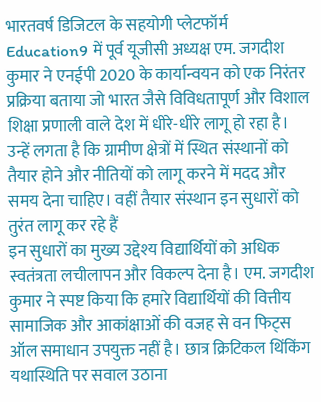भारतवर्ष डिजिटल के सहयोगी प्लेटफॉर्म Education9 में पूर्व यूजीसी अध्यक्ष एम. जगदीश कुमार ने एनईपी 2020 के कार्यान्वयन को एक निरंतर प्रक्रिया बताया जो भारत जैसे विविधतापूर्ण और विशाल शिक्षा प्रणाली वाले देश में धीरे-धीरे लागू हो रहा है। उन्हें लगता है कि ग्रामीण क्षेत्रों में स्थित संस्थानों को तैयार होने और नीतियों को लागू करने में मदद और समय देना चाहिए। वहीं तैयार संस्थान इन सुधारों को तुरंत लागू कर रहे हैं
इन सुधारों का मुख्य उद्देश्य विद्यार्थियों को अधिक स्वतंत्रता लचीलापन और विकल्प देना है। एम. जगदीश कुमार ने स्पष्ट किया कि हमारे विद्यार्थियों की वित्तीय सामाजिक और आकांक्षाओं की वजह से वन फिट्स ऑल समाधान उपयुक्त नहीं है। छात्र क्रिटिकल थिंकिंग यथास्थिति पर सवाल उठाना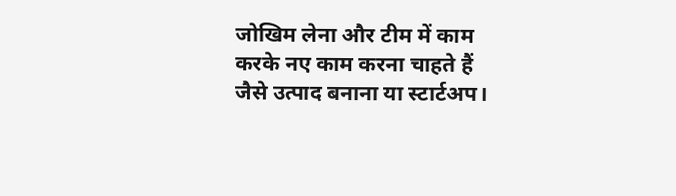जोखिम लेना और टीम में काम करके नए काम करना चाहते हैं जैसे उत्पाद बनाना या स्टार्टअप।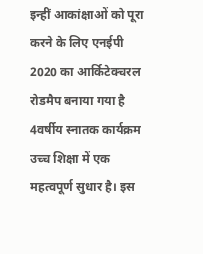इन्हीं आकांक्षाओं को पूरा करने के लिए एनईपी 2020 का आर्किटेक्चरल रोडमैप बनाया गया है
4वर्षीय स्नातक कार्यक्रम उच्च शिक्षा में एक महत्वपूर्ण सुधार है। इस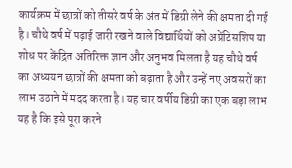कार्यक्रम में छात्रों को तीसरे वर्ष के अंत में डिग्री लेने की क्षमता दी गई है। चौथे वर्ष में पढ़ाई जारी रखने वाले विद्यार्थियों को अप्रेंटिसशिप या शोध पर केंद्रित अतिरिक्त ज्ञान और अनुभव मिलता है यह चौथे वर्ष का अध्ययन छात्रों की क्षमता को बढ़ाता है और उन्हें नए अवसरों का लाभ उठाने में मदद करता है। यह चार वर्षीय डिग्री का एक बड़ा लाभ यह है कि इसे पूरा करने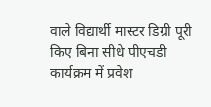वाले विद्यार्थी मास्टर डिग्री पूरी किए बिना सीधे पीएचडी कार्यक्रम में प्रवेश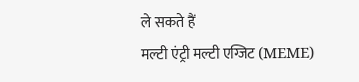ले सकते हैं
मल्टी एंट्री मल्टी एग्जिट (MEME)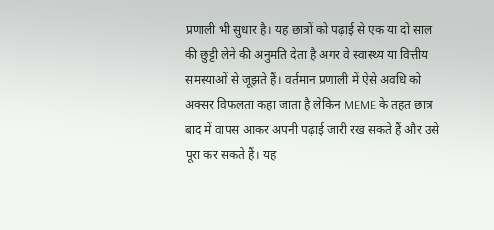प्रणाली भी सुधार है। यह छात्रों को पढ़ाई से एक या दो साल की छुट्टी लेने की अनुमति देता है अगर वे स्वास्थ्य या वित्तीय समस्याओं से जूझते हैं। वर्तमान प्रणाली में ऐसे अवधि को अक्सर विफलता कहा जाता है लेकिन MEME के तहत छात्र बाद में वापस आकर अपनी पढ़ाई जारी रख सकते हैं और उसे पूरा कर सकते हैं। यह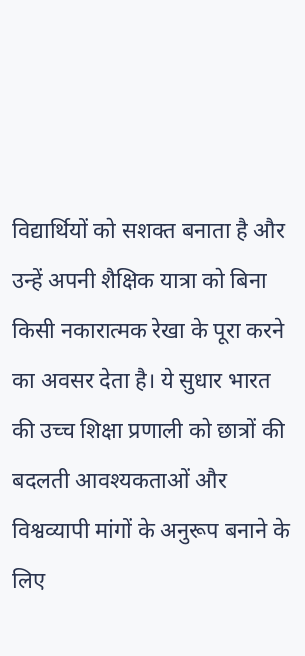विद्यार्थियों को सशक्त बनाता है और उन्हें अपनी शैक्षिक यात्रा को बिना किसी नकारात्मक रेखा के पूरा करने का अवसर देता है। ये सुधार भारत की उच्च शिक्षा प्रणाली को छात्रों की बदलती आवश्यकताओं और विश्वव्यापी मांगों के अनुरूप बनाने के लिए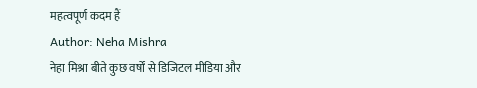महत्वपूर्ण कदम हैं
Author: Neha Mishra
नेहा मिश्रा बीते कुछ वर्षों से डिजिटल मीडिया और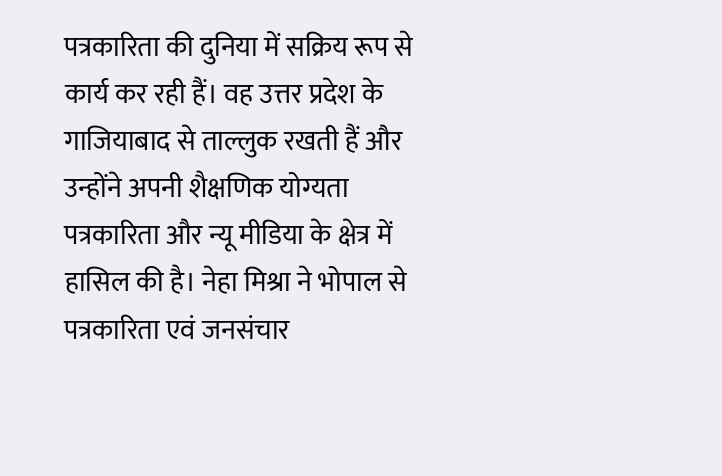पत्रकारिता की दुनिया में सक्रिय रूप से कार्य कर रही हैं। वह उत्तर प्रदेश के गाजियाबाद से ताल्लुक रखती हैं और उन्होंने अपनी शैक्षणिक योग्यता पत्रकारिता और न्यू मीडिया के क्षेत्र में हासिल की है। नेहा मिश्रा ने भोपाल से पत्रकारिता एवं जनसंचार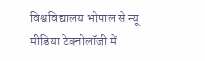विश्वविद्यालय भोपाल से न्यू मीडिया टेक्नोलॉजी में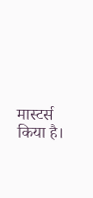मास्टर्स किया है।